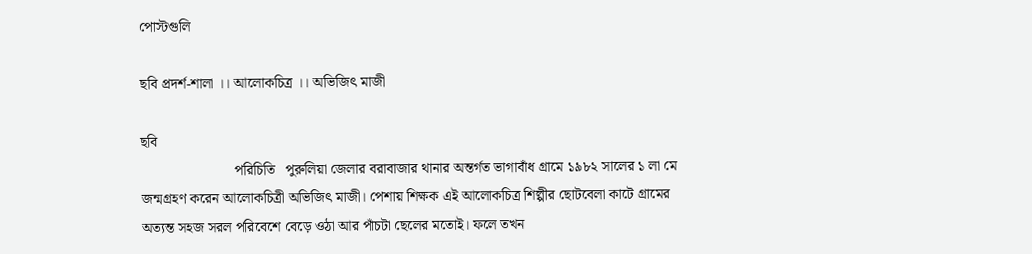পোস্টগুলি

ছবি প্রদর্শ-শালা ।। আলোকচিত্র ।। অভিজিৎ মাজী

ছবি
                          পরিচিতি   পুরুলিয়া জেলার বরাবাজার থানার অন্তর্গত ভাগাবাঁধ গ্ৰামে ১৯৮২ সালের ১ লা মে জন্মগ্ৰহণ করেন আলোকচিত্রী অভিজিৎ মাজী। পেশায় শিক্ষক এই আলোকচিত্র শিল্পীর ছোটবেলা কাটে গ্ৰামের অত্যন্ত সহজ সরল পরিবেশে বেড়ে ওঠা আর পাঁচটা ছেলের মতোই। ফলে তখন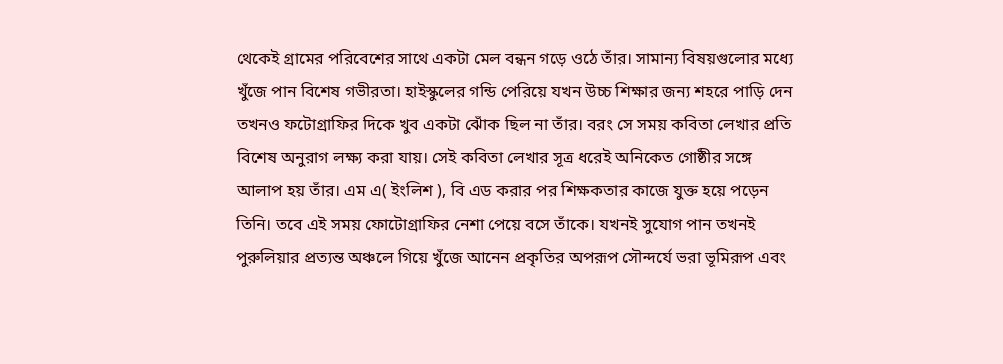থেকেই গ্ৰামের পরিবেশের সাথে একটা মেল বন্ধন গড়ে ওঠে তাঁর। সামান্য বিষয়গুলোর মধ্যে খুঁজে পান বিশেষ গভীরতা। হাইস্কুলের গন্ডি পেরিয়ে যখন উচ্চ শিক্ষার জন্য শহরে পাড়ি দেন তখনও ফটোগ্ৰাফির দিকে খুব একটা ঝোঁক ছিল না তাঁর। বরং সে সময় কবিতা লেখার প্রতি বিশেষ অনুরাগ লক্ষ্য করা যায়। সেই কবিতা লেখার সূত্র ধরেই অনিকেত গোষ্ঠীর সঙ্গে আলাপ হয় তাঁর। এম এ( ইংলিশ ), বি এড করার পর শিক্ষকতার কাজে যুক্ত হয়ে পড়েন তিনি। তবে এই সময় ফোটোগ্ৰাফির নেশা পেয়ে বসে তাঁকে। যখনই সুযোগ পান তখনই পুরুলিয়ার প্রত্যন্ত অঞ্চলে গিয়ে খুঁজে আনেন প্রকৃতির অপরূপ সৌন্দর্যে ভরা ভূমিরূপ এবং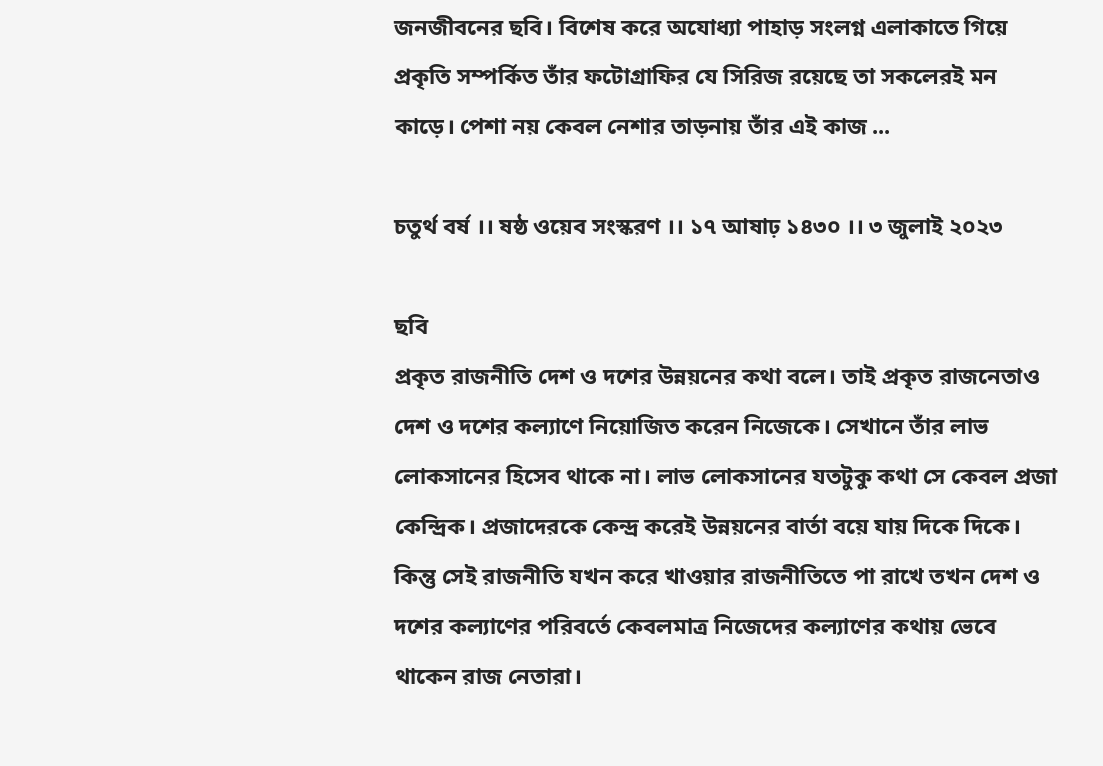জনজীবনের ছবি। বিশেষ করে অযোধ্যা পাহাড় সংলগ্ন এলাকাতে গিয়ে প্রকৃতি সম্পর্কিত তাঁর ফটোগ্রাফির যে সিরিজ রয়েছে তা সকলেরই মন কাড়ে। পেশা নয় কেবল নেশার তাড়নায় তাঁর এই কাজ ...

চতুর্থ বর্ষ ।। ষষ্ঠ ওয়েব সংস্করণ ।। ১৭ আষাঢ় ১৪৩০ ।। ৩ জুলাই ২০২৩

ছবি
প্রকৃত রাজনীতি দেশ ও দশের উন্নয়নের কথা বলে। তাই প্রকৃত রাজনেতাও দেশ ও দশের কল্যাণে নিয়োজিত করেন নিজেকে। সেখানে তাঁর লাভ লোকসানের হিসেব থাকে না। লাভ লোকসানের যতটুকু কথা সে কেবল প্রজা কেন্দ্রিক। প্রজাদেরকে কেন্দ্র করেই উন্নয়নের বার্তা বয়ে যায় দিকে দিকে। কিন্তু সেই রাজনীতি যখন করে খাওয়ার রাজনীতিতে পা রাখে তখন দেশ ও দশের কল্যাণের পরিবর্তে কেবলমাত্র নিজেদের কল্যাণের কথায় ভেবে থাকেন রাজ নেতারা।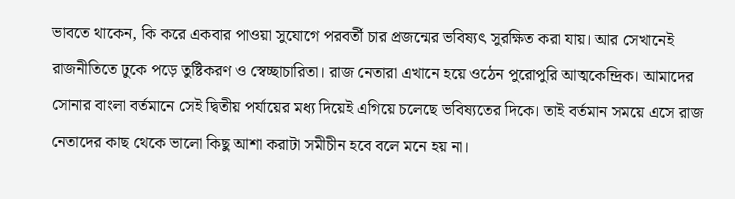ভাবতে থাকেন, কি করে একবার পাওয়া সুযোগে পরবর্তী চার প্রজন্মের ভবিষ্যৎ সুরক্ষিত করা যায়। আর সেখানেই রাজনীতিতে ঢুকে পড়ে তুষ্টিকরণ ও স্বেচ্ছাচারিতা। রাজ নেতারা এখানে হয়ে ওঠেন পুরোপুরি আত্মকেন্দ্রিক। আমাদের সোনার বাংলা বর্তমানে সেই দ্বিতীয় পর্যায়ের মধ্য দিয়েই এগিয়ে চলেছে ভবিষ্যতের দিকে। তাই বর্তমান সময়ে এসে রাজ নেতাদের কাছ থেকে ভালো কিছু আশা করাটা সমীচীন হবে বলে মনে হয় না।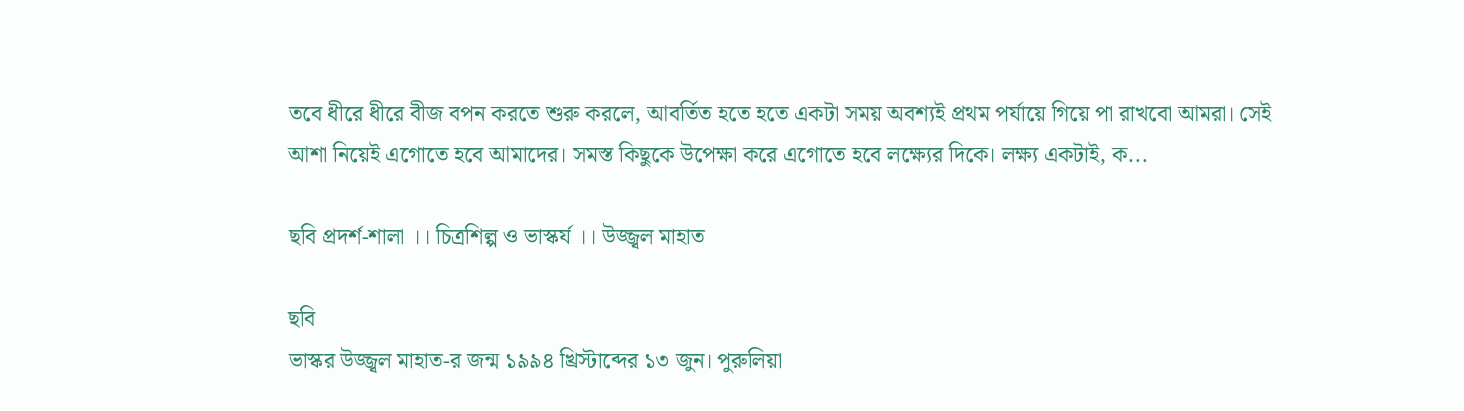তবে ধীরে ধীরে বীজ বপন করতে শুরু করলে, আবর্তিত হতে হতে একটা সময় অবশ্যই প্রথম পর্যায়ে গিয়ে পা রাখবো আমরা। সেই আশা নিয়েই এগোতে হবে আমাদের। সমস্ত কিছুকে উপেক্ষা করে এগোতে হবে লক্ষ্যের দিকে। লক্ষ্য একটাই, ক...

ছবি প্রদর্শ-শালা ।। চিত্রশিল্প ও ভাস্কর্য ।। উজ্জ্বল মাহাত

ছবি
ভাস্কর উজ্জ্বল মাহাত-র জন্ম ১৯৯৪ খ্রিস্টাব্দের ১৩ জুন। পুরুলিয়া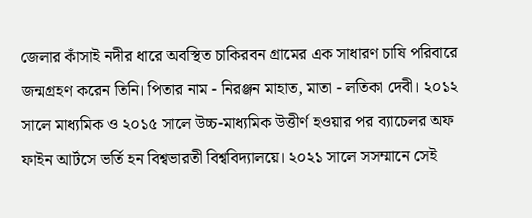জেলার কাঁসাই নদীর ধারে অবস্থিত চাকিরবন গ্রামের এক সাধারণ চাষি পরিবারে জন্মগ্রহণ করেন তিনি। পিতার নাম - নিরঞ্জন মাহাত, মাতা - লতিকা দেবী। ২০১২ সালে মাধ্যমিক ও ২০১৫ সালে উচ্চ-মাধ্যমিক উত্তীর্ণ হওয়ার পর ব্যাচেলর অফ ফাইন আর্টসে ভর্তি হন বিশ্বভারতী বিশ্ববিদ্যালয়ে। ২০২১ সালে সসম্মানে সেই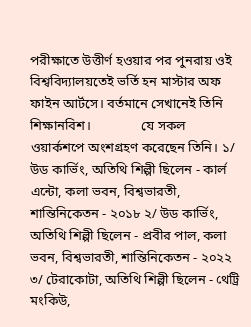পরীক্ষাতে উত্তীর্ণ হওয়ার পর পুনরায় ওই বিশ্ববিদ্যালয়তেই ভর্তি হন মাস্টার অফ ফাইন আর্টসে। বর্তমানে সেখানেই তিনি শিক্ষানবিশ।               যে সকল ওয়ার্কশপে অংশগ্রহণ করেছেন তিনি। ১/ উড কার্ভিং, অতিথি শিল্পী ছিলেন - কার্ল এন্টো, কলা ভবন, বিশ্বভারতী, শান্তিনিকেতন - ২০১৮ ২/ উড কার্ভিং, অতিথি শিল্পী ছিলেন - প্রবীর পাল, কলা ভবন, বিশ্বভারতী, শান্তিনিকেতন - ২০২২ ৩/ টেরাকোটা, অতিথি শিল্পী ছিলেন - থেট্রি মংকিউ,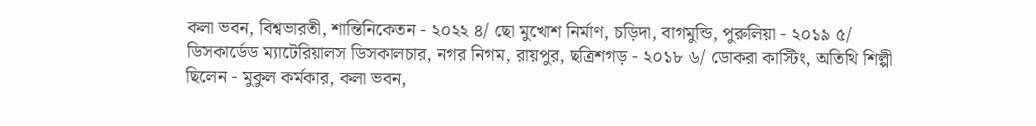কলা ভবন, বিশ্বভারতী, শান্তিনিকেতন - ২০২২ ৪/ ছো মুখোশ নির্মাণ, চড়িদা, বাগমুন্ডি, পুরুলিয়া - ২০১৯ ৫/ ডিসকার্ডেড ম্যাটেরিয়ালস ডিসকালচার, নগর নিগম, রায়পুর, ছত্রিশগড় - ২০১৮ ৬/ ডোকরা কাস্টিং, অতিথি শিল্পী ছিলেন - মুকুল কর্মকার, কলা ভবন,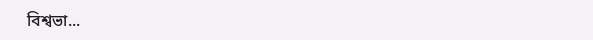বিশ্বভা...